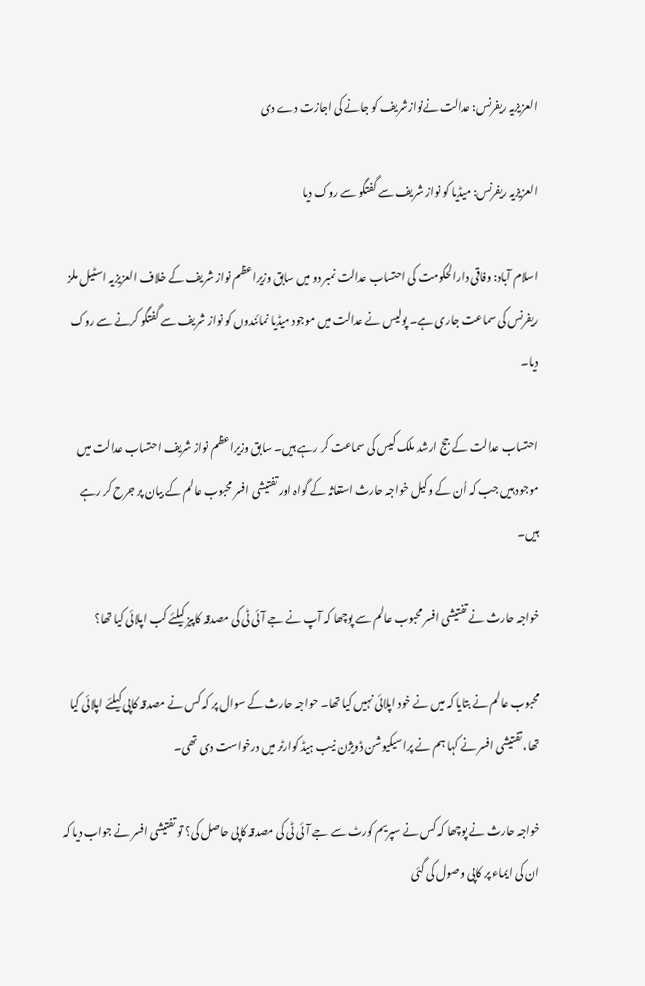العزیزیہ ریفرنس: عدالت نےنوازشریف کو جانے کی اجازت دے دی

العزیزیہ ریفرنس: میڈیا کو نواز شریف سے گفتگو سے روک دیا

اسلام آباد: وفاقی دارالحکومت کی احتساب عدالت نمبر دو میں سابق وزیراعظم نواز شریف کے خلاف العزیزیہ اسٹیل ملز ریفرنس کی سماعت جاری ہے۔ پولیس نے عدالت میں موجود میڈیا نمائندوں کو نواز شریف سے گفتگو کرنے سے روک دیا۔

احتساب عدالت کے جج ارشد ملک کیس کی سماعت کر رہے ہیں۔ سابق وزیراعظم نواز شریف احتساب عدالت میں موجود ہیں جب کہ اُن کے وکیل خواجہ حارث استغاثہ کے گواہ اور تفتیشی افسر محبوب عالم کے بیان پر جرح کر رہے ہیں۔

خواجہ حارث نے تفتیشی افسر محبوب عالم سے پوچھا کہ آپ نے جے آئی ٹی کی مصدقہ کاپیز کیلئے کب اپلائی کیا تھا؟

محبوب عالم نے بتایا کہ میں نے خود اپلائی نہیں کیا تھا۔ حواجہ حارث کے سوال پر کہ کس نے مصدقہ کاپی کیلئے اپلائی کیا تھا، تفتیشی افسر نے کہا ہم نے پراسیکیوشن ڈویژن نیب ہیڈ کوارٹر میں درخواست دی تھی۔

خواجہ حارث نے پوچھا کہ کس نے سپریم کورٹ سے جے آئی ٹی کی مصدقہ کاپی حاصل کی؟ تو تفتیشی افسر نے جواب دیا کہ ان کی ایماء پر کاپی وصول کی گئی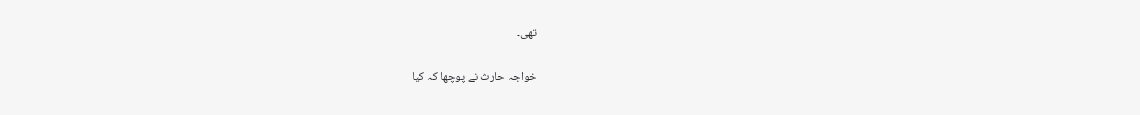تھی۔

خواجہ حارث نے پوچھا کہ کیا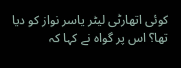کوئی اتھارٹی لیٹر یاسر نواز کو دیا تھا؟ اس پر گواہ نے کہا کہ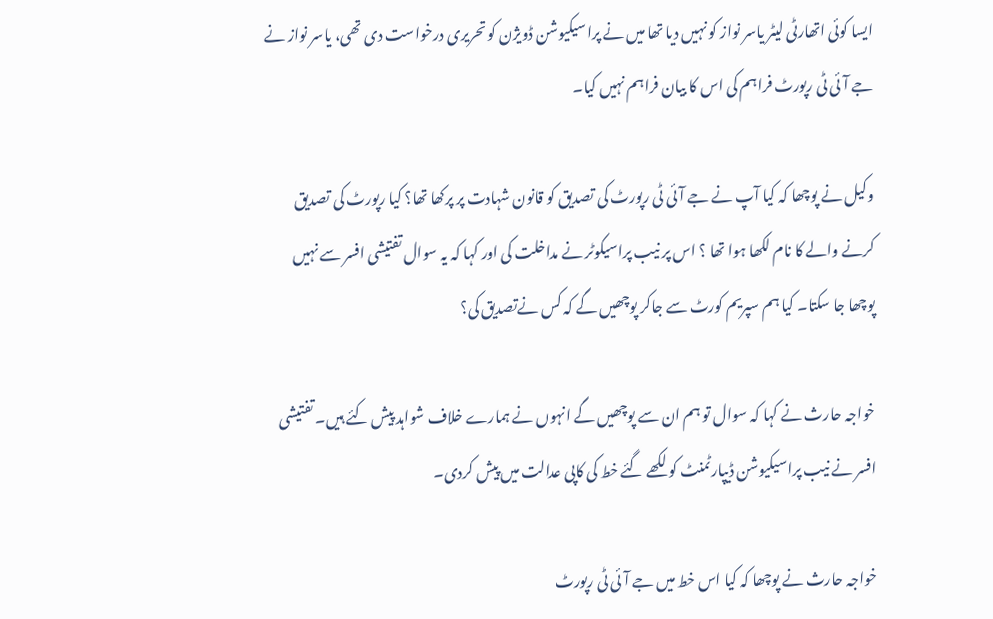ایسا کوئی اتھارٹی لیٹر یاسر نواز کو نہیں دیا تھا میں نے پراسیکیوشن ڈویژن کو تحریری درخواست دی تھی، یاسر نواز نے جے آئی ٹی رپورٹ فراہم کی اس کا بیان فراہم نہیں کیا۔

وکیل نے پوچھا کہ کیا آپ نے جے آئی ٹی رپورٹ کی تصدیق کو قانون شہادت پر پرکھا تھا؟ کیا رپورٹ کی تصدیق کرنے والے کا نام لکھا ہوا تھا ؟ اس پر نیب پراسیکوٹر نے مداخلت کی اور کہا کہ یہ سوال تفتیشی افسر سے نہیں پوچھا جا سکتا۔ کیا ہم سپریم کورٹ سے جاکر پوچھیں گے کہ کس نےتصدیق کی؟

خواجہ حارث نے کہا کہ سوال تو ہم ان سے پوچھیں گے انہوں نے ہمارے خلاف شواہد پیش کئے ہیں۔ تفتیشی افسر نے نیب پراسیکیوشن ڈیپارٹمنٹ کو لکھے گئے خط کی کاپی عدالت میں پیش کردی۔

خواجہ حارث نے پوچھا کہ کیا اس خط میں جے آئی ٹی رپورٹ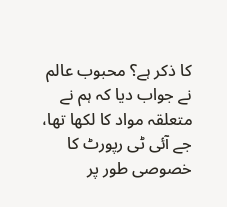کا ذکر ہے؟ محبوب عالم نے جواب دیا کہ ہم نے متعلقہ مواد کا لکھا تھا، جے آئی ٹی رپورٹ کا خصوصی طور پر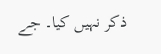ذکر نہیں کیا۔ جے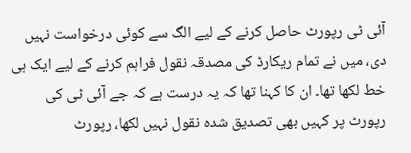آئی ٹی رپورٹ حاصل کرنے کے لیے الگ سے کوئی درخواست نہیں دی، میں نے تمام ریکارڈ کی مصدقہ نقول فراہم کرنے کے لیے ایک ہی خط لکھا تھا۔ ان کا کہنا تھا کہ یہ درست ہے کہ جے آئی ٹی کی رپورٹ پر کہیں بھی تصدیق شدہ نقول نہیں لکھا، رپورٹ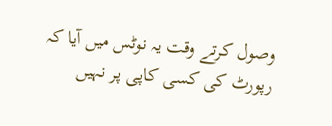وصول کرتے وقت یہ نوٹس میں آیا کہ رپورٹ کی کسی کاپی پر نہیں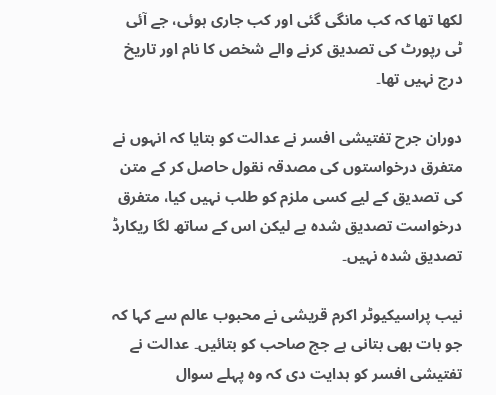لکھا تھا کہ کب مانگی گئی اور کب جاری ہوئی، جے آئی ٹی رپورٹ کی تصدیق کرنے والے شخص کا نام اور تاریخ درج نہیں تھا۔

دوران جرح تفتیشی افسر نے عدالت کو بتایا کہ انہوں نے متفرق درخواستوں کی مصدقہ نقول حاصل کر کے متن کی تصدیق کے لیے کسی ملزم کو طلب نہیں کیا، متفرق درخواست تصدیق شدہ ہے لیکن اس کے ساتھ لگا ریکارڈ تصدیق شدہ نہیں۔

نیب پراسیکیوٹر اکرم قریشی نے محبوب عالم سے کہا کہ جو بات بھی بتانی ہے جج صاحب کو بتائیں۔ عدالت نے تفتیشی افسر کو ہدایت دی کہ وہ پہلے سوال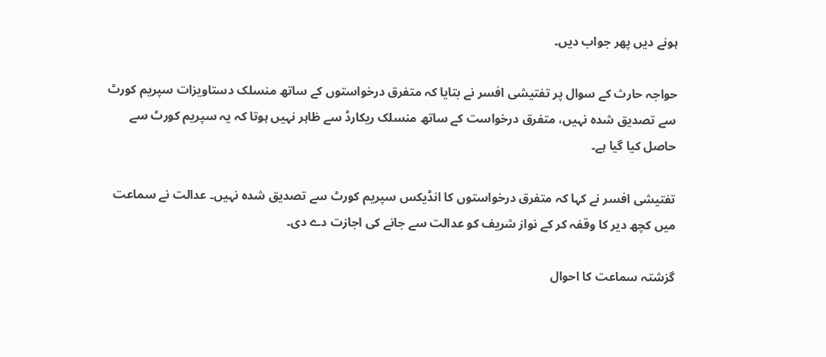ہونے دیں پھر جواب دیں۔

حواجہ حارث کے سوال پر تفتیشی افسر نے بتایا کہ متفرق درخواستوں کے ساتھ منسلک دستاویزات سپریم کورٹ سے تصدیق شدہ نہیں، متفرق درخواست کے ساتھ منسلک ریکارڈ سے ظاہر نہیں ہوتا کہ یہ سپریم کورٹ سے حاصل کیا گیا ہے۔

تفتیشی افسر نے کہا کہ متفرق درخواستوں کا انڈیکس سپریم کورٹ سے تصدیق شدہ نہیں۔ عدالت نے سماعت میں کچھ دیر کا وقفہ کر کے نواز شریف کو عدالت سے جانے کی اجازت دے دی۔

گزشتہ سماعت کا احوال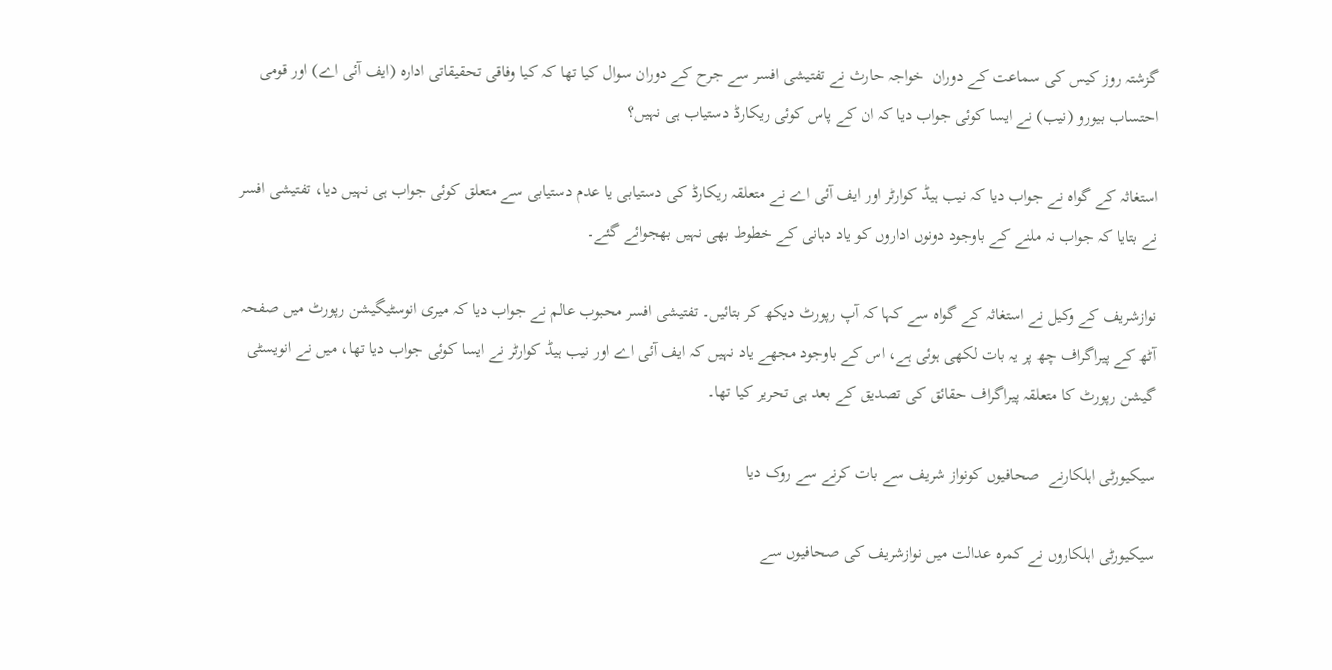گزشتہ روز کیس کی سماعت کے دوران  خواجہ حارث نے تفتیشی افسر سے جرح کے دوران سوال کیا تھا کہ کیا وفاقی تحقیقاتی ادارہ (ایف آئی اے) اور قومی احتساب بیورو (نیب) نے ایسا کوئی جواب دیا کہ ان کے پاس کوئی ریکارڈ دستیاب ہی نہیں؟

استغاثہ کے گواہ نے جواب دیا کہ نیب ہیڈ کوارٹر اور ایف آئی اے نے متعلقہ ریکارڈ کی دستیابی یا عدم دستیابی سے متعلق کوئی جواب ہی نہیں دیا، تفتیشی افسر نے بتایا کہ جواب نہ ملنے کے باوجود دونوں اداروں کو یاد دہانی کے خطوط بھی نہیں بھجوائے گئے۔

نوازشریف کے وکیل نے استغاثہ کے گواہ سے کہا کہ آپ رپورٹ دیکھ کر بتائیں۔ تفتیشی افسر محبوب عالم نے جواب دیا کہ میری انوسٹیگیشن رپورٹ میں صفحہ آٹھ کے پیراگراف چھ پر یہ بات لکھی ہوئی ہے، اس کے باوجود مجھے یاد نہیں کہ ایف آئی اے اور نیب ہیڈ کوارٹر نے ایسا کوئی جواب دیا تھا، میں نے انویسٹی گیشن رپورٹ کا متعلقہ پیراگراف حقائق کی تصدیق کے بعد ہی تحریر کیا تھا۔

سیکیورٹی اہلکارنے  صحافیوں کونواز شریف سے بات کرنے سے روک دیا

سیکیورٹی اہلکاروں نے کمرہ عدالت میں نوازشریف کی صحافیوں سے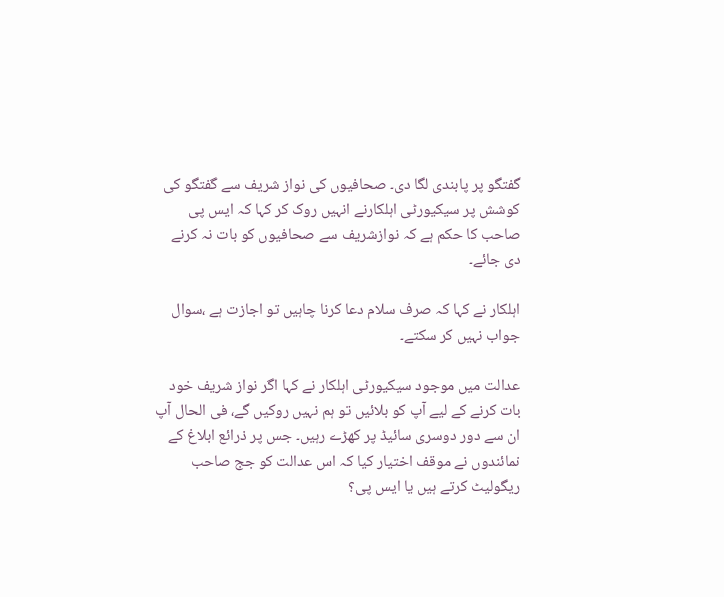گفتگو پر پابندی لگا دی۔ صحافیوں کی نواز شریف سے گفتگو کی کوشش پر سیکیورٹی اہلکارنے انہیں روک کر کہا کہ ایس پی صاحب کا حکم ہے کہ نوازشریف سے صحافیوں کو بات نہ کرنے دی جائے۔

اہلکار نے کہا کہ صرف سلام دعا کرنا چاہیں تو اجازت ہے ،سوال جواب نہیں کر سکتے۔

عدالت میں موجود سیکیورٹی اہلکار نے کہا اگر نواز شریف خود بات کرنے کے لیے آپ کو بلائیں تو ہم نہیں روکیں گے، فی الحال آپ ان سے دور دوسری سائیڈ پر کھڑے رہیں۔ جس پر ذرائع ابلاغ کے نمائندوں نے موقف اختیار کیا کہ اس عدالت کو جج صاحب ریگولیٹ کرتے ہیں یا ایس پی؟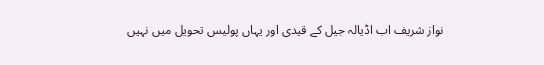نواز شریف اب اڈیالہ جیل کے قیدی اور یہاں پولیس تحویل میں نہیں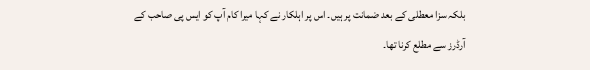بلکہ سزا معطلی کے بعد ضمانت پر ہیں۔ اس پر اہلکار نے کہا میرا کام آپ کو ایس پی صاحب کے آرڈرز سے مطلع کرنا تھا۔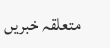متعلقہ خبریں